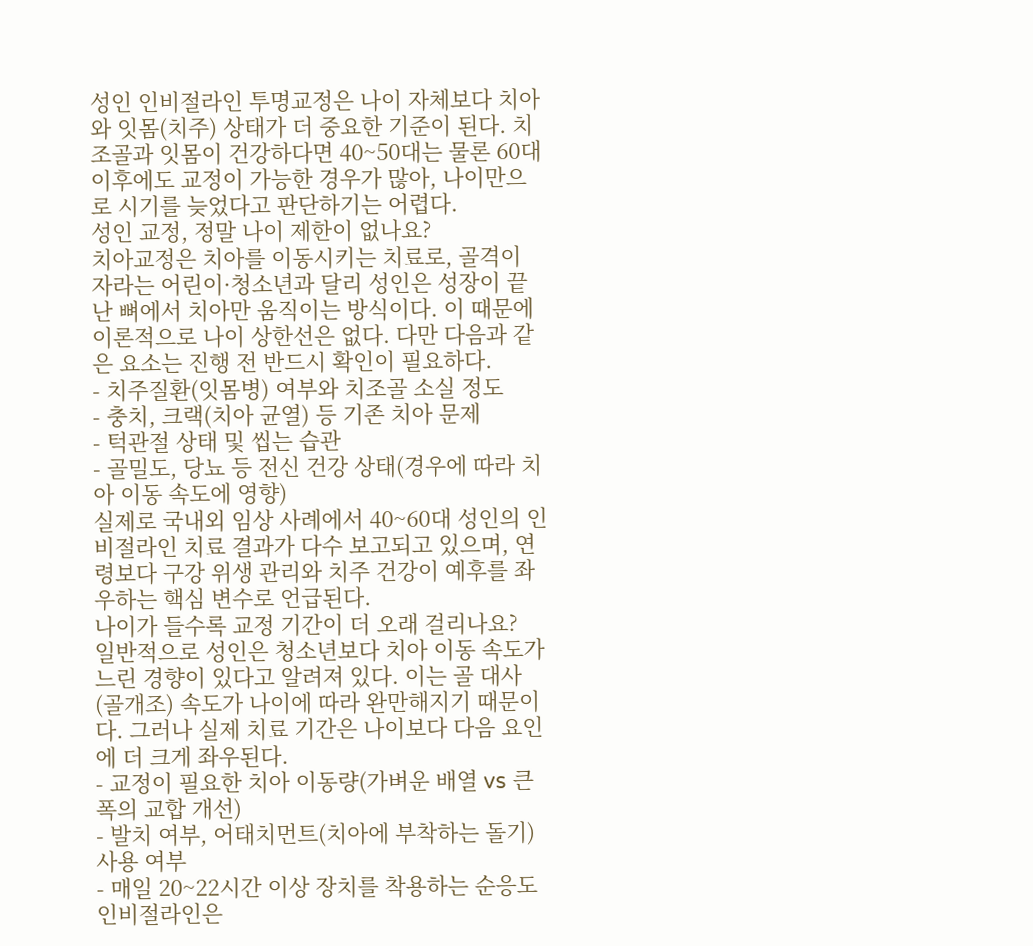성인 인비절라인 투명교정은 나이 자체보다 치아와 잇몸(치주) 상태가 더 중요한 기준이 된다. 치조골과 잇몸이 건강하다면 40~50대는 물론 60대 이후에도 교정이 가능한 경우가 많아, 나이만으로 시기를 늦었다고 판단하기는 어렵다.
성인 교정, 정말 나이 제한이 없나요?
치아교정은 치아를 이동시키는 치료로, 골격이 자라는 어린이·청소년과 달리 성인은 성장이 끝난 뼈에서 치아만 움직이는 방식이다. 이 때문에 이론적으로 나이 상한선은 없다. 다만 다음과 같은 요소는 진행 전 반드시 확인이 필요하다.
- 치주질환(잇몸병) 여부와 치조골 소실 정도
- 충치, 크랙(치아 균열) 등 기존 치아 문제
- 턱관절 상태 및 씹는 습관
- 골밀도, 당뇨 등 전신 건강 상태(경우에 따라 치아 이동 속도에 영향)
실제로 국내외 임상 사례에서 40~60대 성인의 인비절라인 치료 결과가 다수 보고되고 있으며, 연령보다 구강 위생 관리와 치주 건강이 예후를 좌우하는 핵심 변수로 언급된다.
나이가 들수록 교정 기간이 더 오래 걸리나요?
일반적으로 성인은 청소년보다 치아 이동 속도가 느린 경향이 있다고 알려져 있다. 이는 골 대사(골개조) 속도가 나이에 따라 완만해지기 때문이다. 그러나 실제 치료 기간은 나이보다 다음 요인에 더 크게 좌우된다.
- 교정이 필요한 치아 이동량(가벼운 배열 vs 큰 폭의 교합 개선)
- 발치 여부, 어태치먼트(치아에 부착하는 돌기) 사용 여부
- 매일 20~22시간 이상 장치를 착용하는 순응도
인비절라인은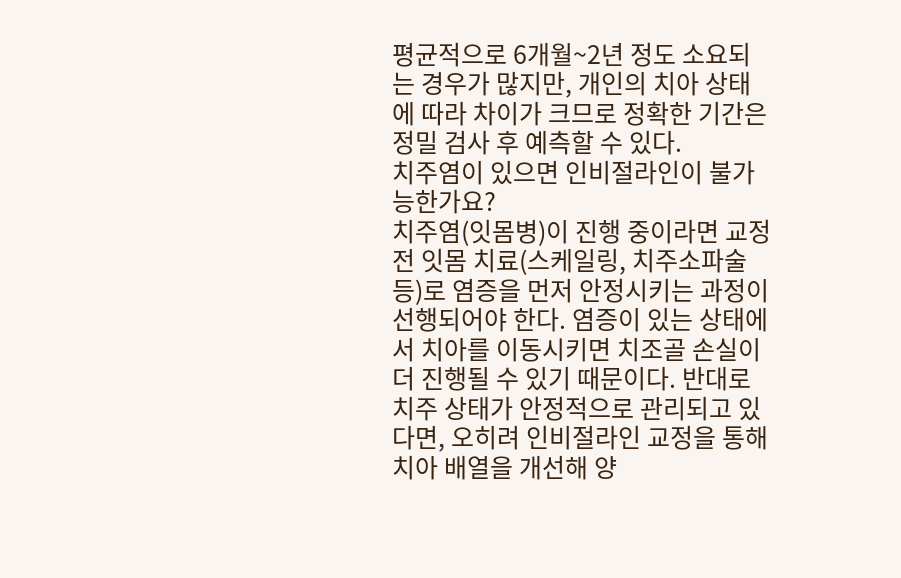평균적으로 6개월~2년 정도 소요되는 경우가 많지만, 개인의 치아 상태에 따라 차이가 크므로 정확한 기간은 정밀 검사 후 예측할 수 있다.
치주염이 있으면 인비절라인이 불가능한가요?
치주염(잇몸병)이 진행 중이라면 교정 전 잇몸 치료(스케일링, 치주소파술 등)로 염증을 먼저 안정시키는 과정이 선행되어야 한다. 염증이 있는 상태에서 치아를 이동시키면 치조골 손실이 더 진행될 수 있기 때문이다. 반대로 치주 상태가 안정적으로 관리되고 있다면, 오히려 인비절라인 교정을 통해 치아 배열을 개선해 양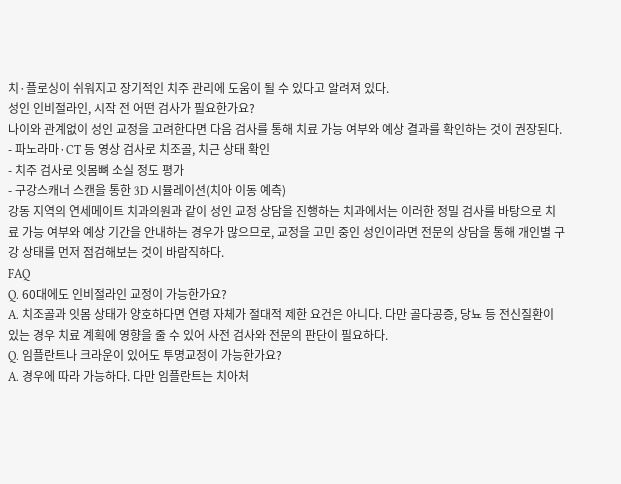치·플로싱이 쉬워지고 장기적인 치주 관리에 도움이 될 수 있다고 알려져 있다.
성인 인비절라인, 시작 전 어떤 검사가 필요한가요?
나이와 관계없이 성인 교정을 고려한다면 다음 검사를 통해 치료 가능 여부와 예상 결과를 확인하는 것이 권장된다.
- 파노라마·CT 등 영상 검사로 치조골, 치근 상태 확인
- 치주 검사로 잇몸뼈 소실 정도 평가
- 구강스캐너 스캔을 통한 3D 시뮬레이션(치아 이동 예측)
강동 지역의 연세메이트 치과의원과 같이 성인 교정 상담을 진행하는 치과에서는 이러한 정밀 검사를 바탕으로 치료 가능 여부와 예상 기간을 안내하는 경우가 많으므로, 교정을 고민 중인 성인이라면 전문의 상담을 통해 개인별 구강 상태를 먼저 점검해보는 것이 바람직하다.
FAQ
Q. 60대에도 인비절라인 교정이 가능한가요?
A. 치조골과 잇몸 상태가 양호하다면 연령 자체가 절대적 제한 요건은 아니다. 다만 골다공증, 당뇨 등 전신질환이 있는 경우 치료 계획에 영향을 줄 수 있어 사전 검사와 전문의 판단이 필요하다.
Q. 임플란트나 크라운이 있어도 투명교정이 가능한가요?
A. 경우에 따라 가능하다. 다만 임플란트는 치아처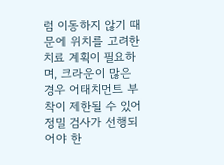럼 이동하지 않기 때문에 위치를 고려한 치료 계획이 필요하며, 크라운이 많은 경우 어태치먼트 부착이 제한될 수 있어 정밀 검사가 선행되어야 한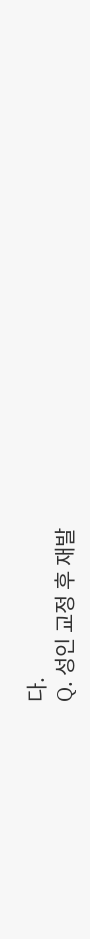다.
Q. 성인 교정 후 재발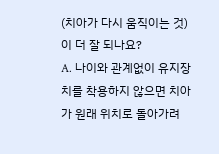(치아가 다시 움직이는 것)이 더 잘 되나요?
A. 나이와 관계없이 유지장치를 착용하지 않으면 치아가 원래 위치로 돌아가려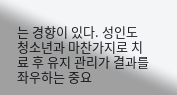는 경향이 있다. 성인도 청소년과 마찬가지로 치료 후 유지 관리가 결과를 좌우하는 중요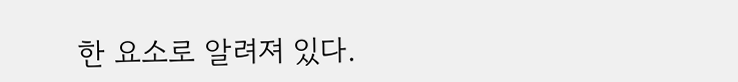한 요소로 알려져 있다.